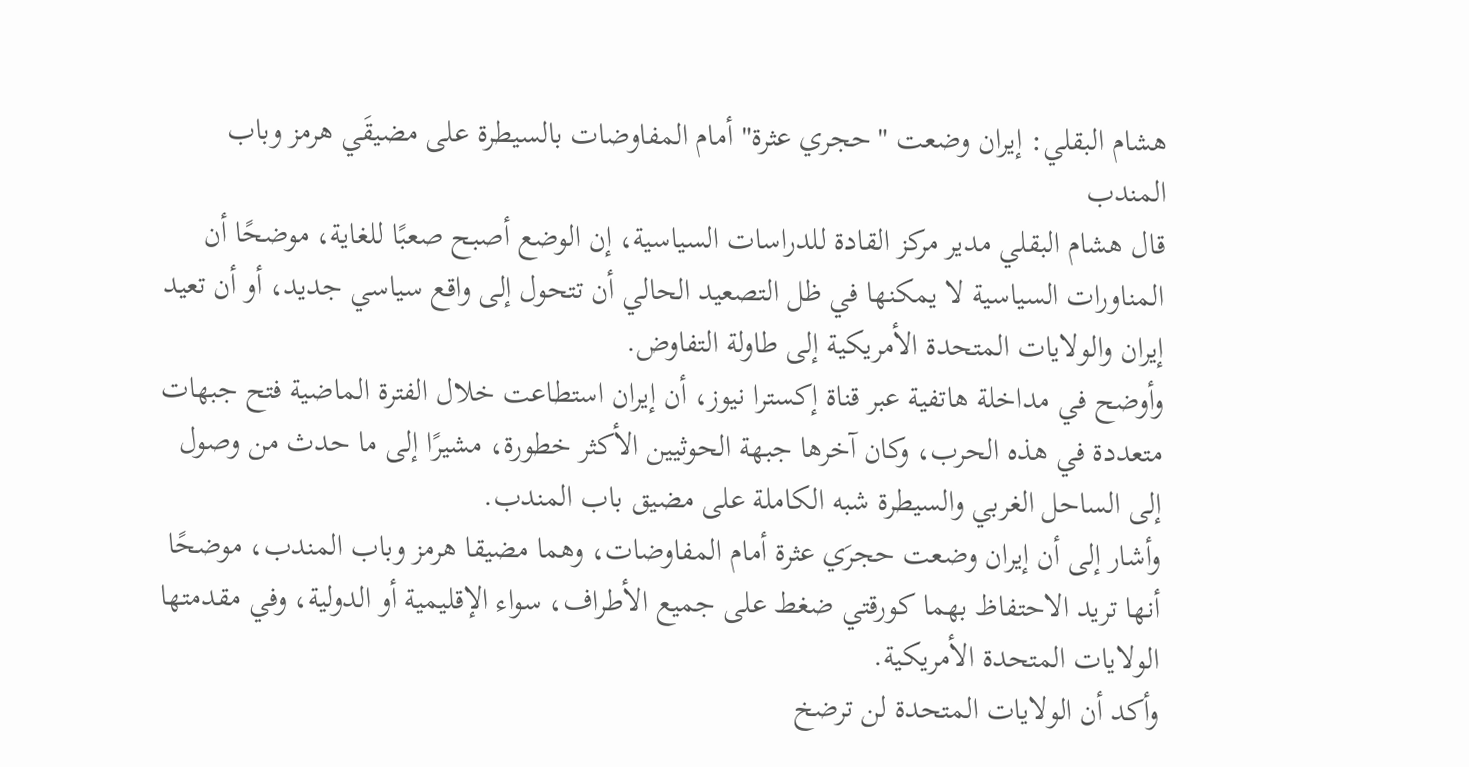هشام البقلي: إيران وضعت "حجري عثرة" أمام المفاوضات بالسيطرة على مضيقَي هرمز وباب المندب
قال هشام البقلي مدير مركز القادة للدراسات السياسية، إن الوضع أصبح صعبًا للغاية، موضحًا أن المناورات السياسية لا يمكنها في ظل التصعيد الحالي أن تتحول إلى واقع سياسي جديد، أو أن تعيد إيران والولايات المتحدة الأمريكية إلى طاولة التفاوض.
وأوضح في مداخلة هاتفية عبر قناة إكسترا نيوز، أن إيران استطاعت خلال الفترة الماضية فتح جبهات متعددة في هذه الحرب، وكان آخرها جبهة الحوثيين الأكثر خطورة، مشيرًا إلى ما حدث من وصول إلى الساحل الغربي والسيطرة شبه الكاملة على مضيق باب المندب.
وأشار إلى أن إيران وضعت حجرَي عثرة أمام المفاوضات، وهما مضيقا هرمز وباب المندب، موضحًا أنها تريد الاحتفاظ بهما كورقتي ضغط على جميع الأطراف، سواء الإقليمية أو الدولية، وفي مقدمتها الولايات المتحدة الأمريكية.
وأكد أن الولايات المتحدة لن ترضخ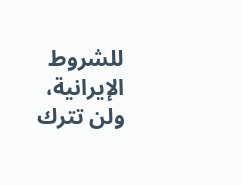للشروط الإيرانية، ولن تترك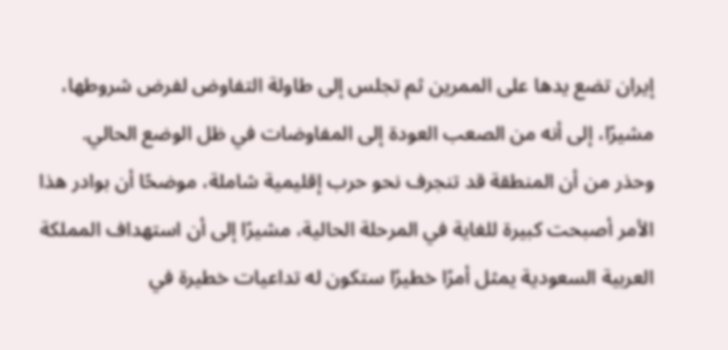إيران تضع يدها على الممرين ثم تجلس إلى طاولة التفاوض لفرض شروطها، مشيرًا، إلى أنه من الصعب العودة إلى المفاوضات في ظل الوضع الحالي.
وحذر من أن المنطقة قد تنجرف نحو حرب إقليمية شاملة، موضحًا أن بوادر هذا الأمر أصبحت كبيرة للغاية في المرحلة الحالية، مشيرًا إلى أن استهداف المملكة العربية السعودية يمثل أمرًا خطيرًا ستكون له تداعيات خطيرة في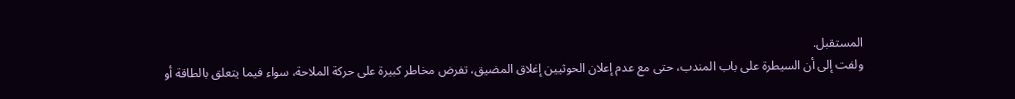المستقبل.
ولفت إلى أن السيطرة على باب المندب، حتى مع عدم إعلان الحوثيين إغلاق المضيق، تفرض مخاطر كبيرة على حركة الملاحة، سواء فيما يتعلق بالطاقة أو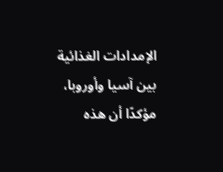الإمدادات الغذائية بين آسيا وأوروبا، مؤكدًا أن هذه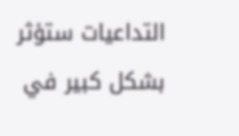التداعيات ستؤثر بشكل كبير في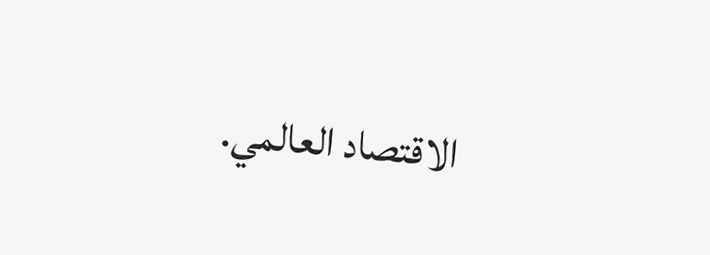الاقتصاد العالمي.